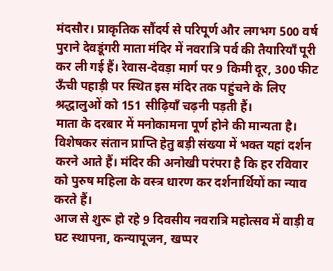मंदसौर। प्राकृतिक सौंदर्य से परिपूर्ण और लगभग 500 वर्ष पुराने देवडूंगरी माता मंदिर में नवरात्रि पर्व की तैयारियाँ पूरी कर ली गई हैं। रेवास-देवड़ा मार्ग पर 9 किमी दूर, 300 फीट ऊँची पहाड़ी पर स्थित इस मंदिर तक पहुंचने के लिए श्रद्धालुओं को 151 सीढ़ियाँ चढ़नी पड़ती हैं।
माता के दरबार में मनोकामना पूर्ण होने की मान्यता है। विशेषकर संतान प्राप्ति हेतु बड़ी संख्या में भक्त यहां दर्शन करने आते हैं। मंदिर की अनोखी परंपरा है कि हर रविवार को पुरुष महिला के वस्त्र धारण कर दर्शनार्थियों का न्याव करते हैं।
आज से शुरू हो रहे 9 दिवसीय नवरात्रि महोत्सव में वाड़ी व घट स्थापना, कन्यापूजन, खप्पर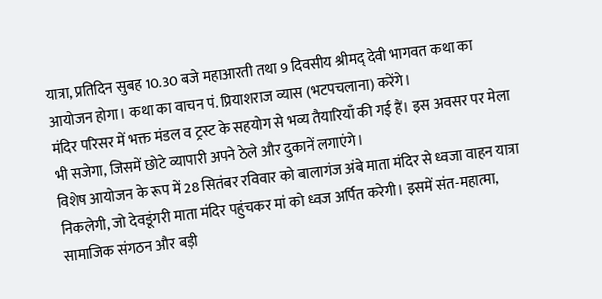यात्रा, प्रतिदिन सुबह 10.30 बजे महाआरती तथा 9 दिवसीय श्रीमद् देवी भागवत कथा का आयोजन होगा। कथा का वाचन पं. प्रियाशराज व्यास (भटपचलाना) करेंगे।
मंदिर परिसर में भक्त मंडल व ट्रस्ट के सहयोग से भव्य तैयारियाँ की गई हैं। इस अवसर पर मेला भी सजेगा, जिसमें छोटे व्यापारी अपने ठेले और दुकानें लगाएंगे।
विशेष आयोजन के रूप में 28 सितंबर रविवार को बालागंज अंबे माता मंदिर से ध्वजा वाहन यात्रा निकलेगी, जो देवडूंगरी माता मंदिर पहुंचकर मां को ध्वज अर्पित करेगी। इसमें संत-महात्मा, सामाजिक संगठन और बड़ी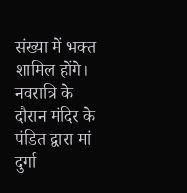संख्या में भक्त शामिल होंगे।
नवरात्रि के दौरान मंदिर के पंडित द्वारा मां दुर्गा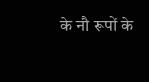के नौ रूपों के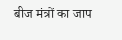बीज मंत्रों का जाप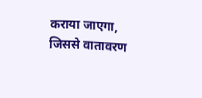कराया जाएगा, जिससे वातावरण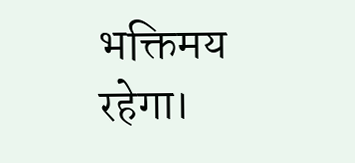भक्तिमय रहेगा।